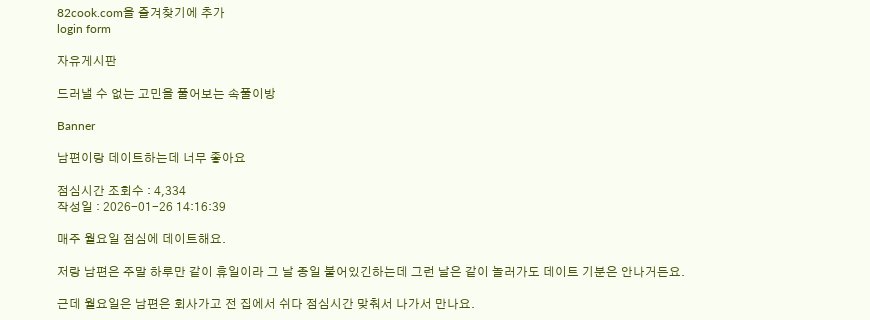82cook.com을 즐겨찾기에 추가
login form

자유게시판

드러낼 수 없는 고민을 풀어보는 속풀이방

Banner

남편이랑 데이트하는데 너무 좋아요

점심시간 조회수 : 4,334
작성일 : 2026-01-26 14:16:39

매주 월요일 점심에 데이트해요.

저랑 남편은 주말 하루만 같이 휴일이라 그 날 종일 붙어있긴하는데 그런 날은 같이 놀러가도 데이트 기분은 안나거든요.

근데 월요일은 남편은 회사가고 전 집에서 쉬다 점심시간 맞춰서 나가서 만나요.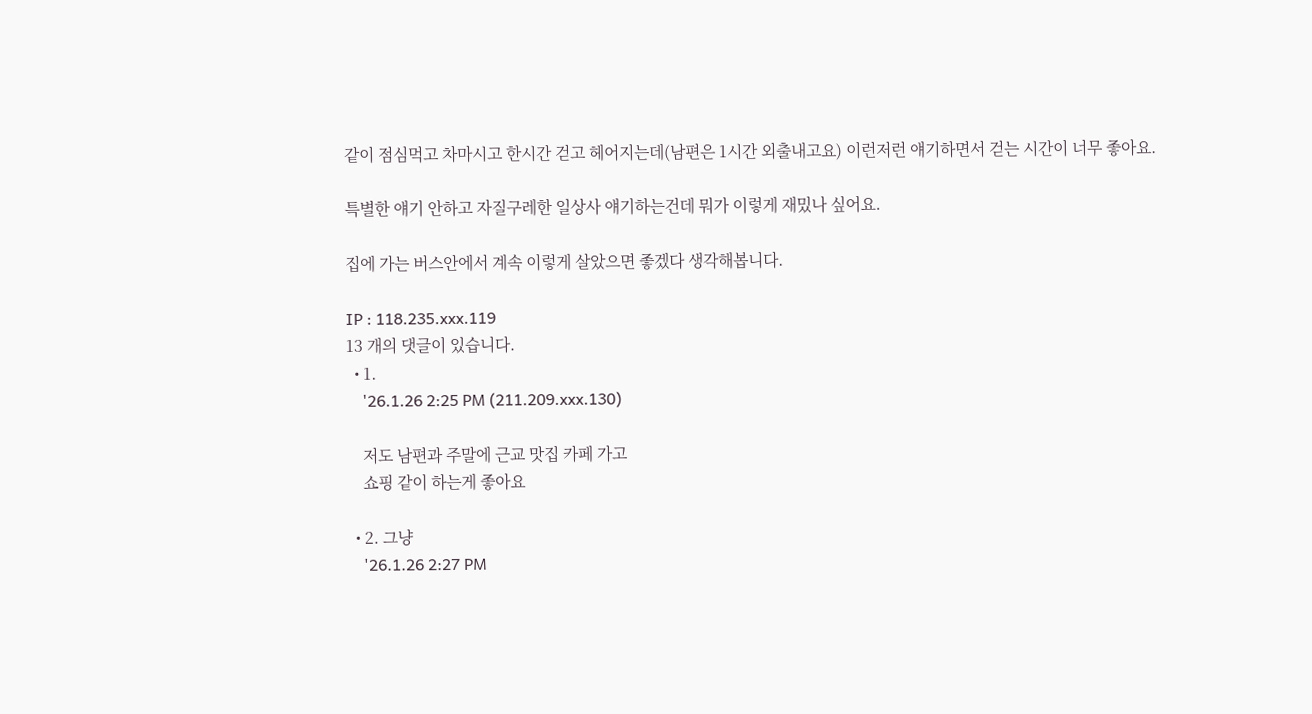같이 점심먹고 차마시고 한시간 걷고 헤어지는데(남편은 1시간 외출내고요) 이런저런 얘기하면서 걷는 시간이 너무 좋아요.

특별한 얘기 안하고 자질구레한 일상사 얘기하는건데 뭐가 이렇게 재밌나 싶어요.

집에 가는 버스안에서 계속 이렇게 살았으면 좋겠다 생각해봅니다.

IP : 118.235.xxx.119
13 개의 댓글이 있습니다.
  • 1.
    '26.1.26 2:25 PM (211.209.xxx.130)

    저도 남편과 주말에 근교 맛집 카페 가고
    쇼핑 같이 하는게 좋아요

  • 2. 그냥
    '26.1.26 2:27 PM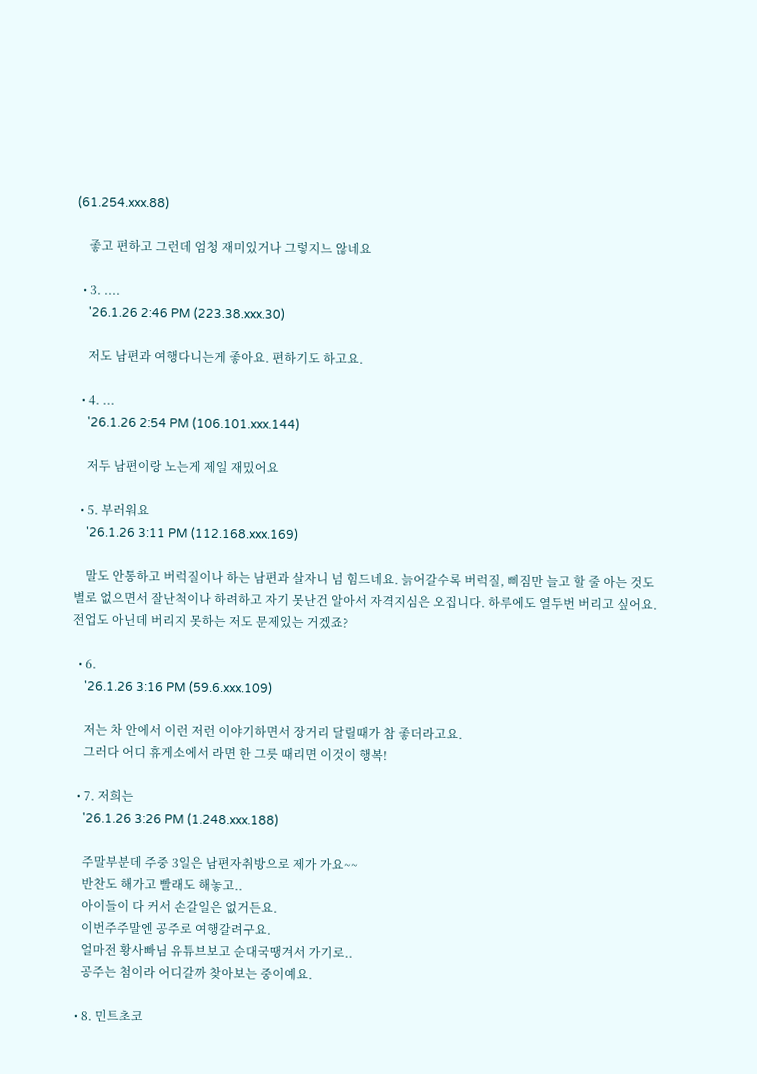(61.254.xxx.88)

    좋고 편하고 그런데 엄청 재미있거나 그렇지느 않네요

  • 3. ....
    '26.1.26 2:46 PM (223.38.xxx.30)

    저도 남편과 여행다니는게 좋아요. 편하기도 하고요.

  • 4. ...
    '26.1.26 2:54 PM (106.101.xxx.144)

    저두 남편이랑 노는게 제일 재밌어요

  • 5. 부러워요
    '26.1.26 3:11 PM (112.168.xxx.169)

    말도 안통하고 버럭질이나 하는 남편과 살자니 넘 힘드네요. 늙어갈수록 버럭질, 삐짐만 늘고 할 줄 아는 것도 별로 없으면서 잘난척이나 하려하고 자기 못난건 알아서 자격지심은 오집니다. 하루에도 열두번 버리고 싶어요. 전업도 아닌데 버리지 못하는 저도 문제있는 거겠죠?

  • 6.
    '26.1.26 3:16 PM (59.6.xxx.109)

    저는 차 안에서 이런 저런 이야기하면서 장거리 달릴때가 참 좋더라고요.
    그러다 어디 휴게소에서 라면 한 그릇 때리면 이것이 행복!

  • 7. 저희는
    '26.1.26 3:26 PM (1.248.xxx.188)

    주말부분데 주중 3일은 남편자취방으로 제가 가요~~
    반찬도 해가고 빨래도 해놓고..
    아이들이 다 커서 손갈일은 없거든요.
    이번주주말엔 공주로 여행갈려구요.
    얼마전 황사빠님 유튜브보고 순대국땡겨서 가기로..
    공주는 첨이라 어디갈까 찾아보는 중이예요.

  • 8. 민트초코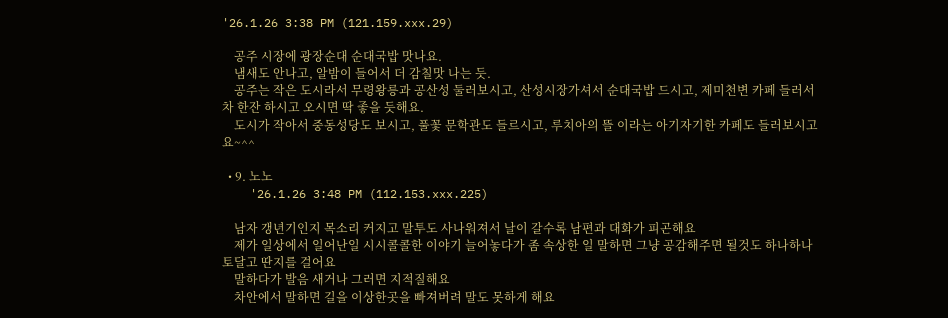'26.1.26 3:38 PM (121.159.xxx.29)

    공주 시장에 광장순대 순대국밥 맛나요.
    냄새도 안나고, 알밤이 들어서 더 감칠맛 나는 듯.
    공주는 작은 도시라서 무령왕릉과 공산성 둘러보시고, 산성시장가셔서 순대국밥 드시고, 제미천변 카페 들러서 차 한잔 하시고 오시면 딱 좋을 듯해요.
    도시가 작아서 중동성당도 보시고, 풀꽃 문학관도 들르시고, 루치아의 뜰 이라는 아기자기한 카페도 들러보시고요~^^

  • 9. 노노
    '26.1.26 3:48 PM (112.153.xxx.225)

    남자 갱년기인지 목소리 커지고 말투도 사나워져서 날이 갈수록 남편과 대화가 피곤해요
    제가 일상에서 일어난일 시시콜콜한 이야기 늘어놓다가 좀 속상한 일 말하면 그냥 공감해주면 될것도 하나하나 토달고 딴지를 걸어요
    말하다가 발음 새거나 그러면 지적질해요
    차안에서 말하면 길을 이상한곳을 빠져버려 말도 못하게 해요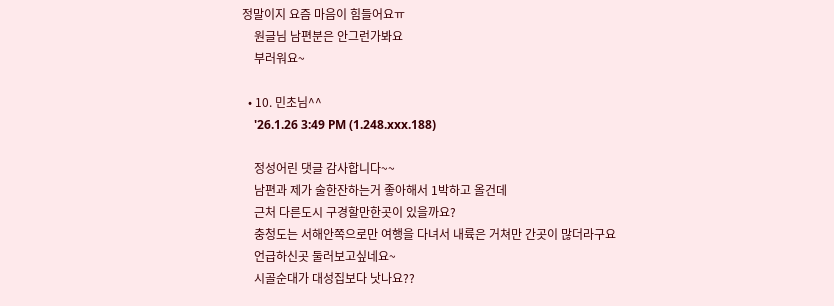정말이지 요즘 마음이 힘들어요ㅠ
    원글님 남편분은 안그런가봐요
    부러워요~

  • 10. 민초님^^
    '26.1.26 3:49 PM (1.248.xxx.188)

    정성어린 댓글 감사합니다~~
    남편과 제가 술한잔하는거 좋아해서 1박하고 올건데
    근처 다른도시 구경할만한곳이 있을까요?
    충청도는 서해안쪽으로만 여행을 다녀서 내륙은 거쳐만 간곳이 많더라구요
    언급하신곳 둘러보고싶네요~
    시골순대가 대성집보다 낫나요??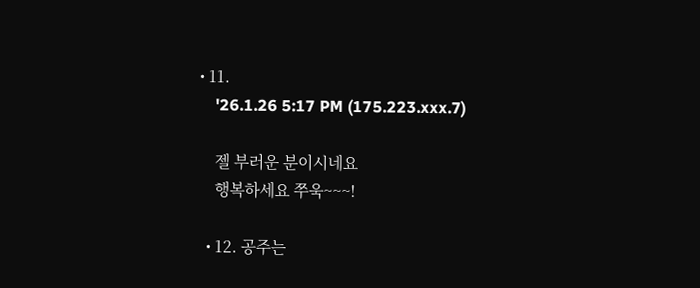• 11.
    '26.1.26 5:17 PM (175.223.xxx.7)

    젤 부러운 분이시네요
    행복하세요 쭈욱~~~!

  • 12. 공주는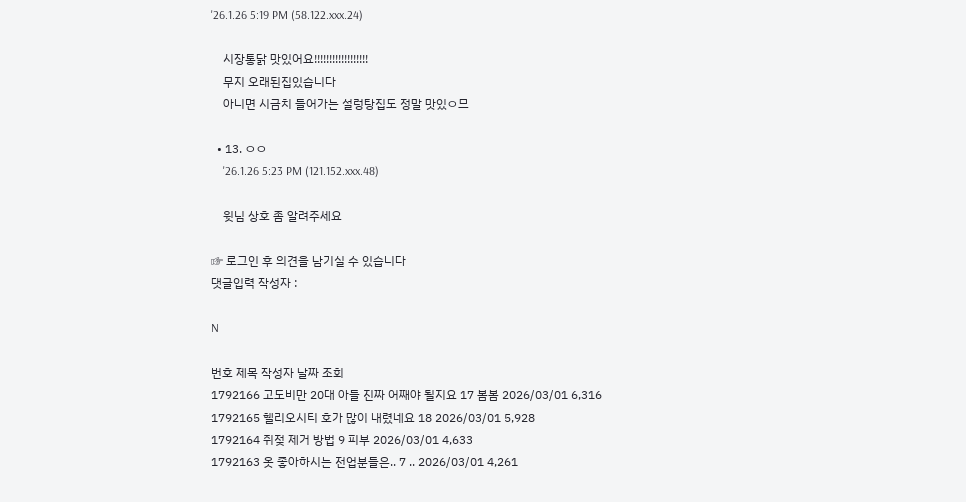'26.1.26 5:19 PM (58.122.xxx.24)

    시장통닭 맛있어요!!!!!!!!!!!!!!!!!!
    무지 오래된집있습니다
    아니면 시금치 들어가는 설렁탕집도 정말 맛있ㅇ므

  • 13. ㅇㅇ
    '26.1.26 5:23 PM (121.152.xxx.48)

    윗님 상호 좀 알려주세요

☞ 로그인 후 의견을 남기실 수 있습니다
댓글입력 작성자 :

N

번호 제목 작성자 날짜 조회
1792166 고도비만 20대 아들 진짜 어째야 될지요 17 봄봄 2026/03/01 6,316
1792165 헬리오시티 호가 많이 내렸네요 18 2026/03/01 5,928
1792164 쥐젖 제거 방법 9 피부 2026/03/01 4,633
1792163 옷 좋아하시는 전업분들은.. 7 .. 2026/03/01 4,261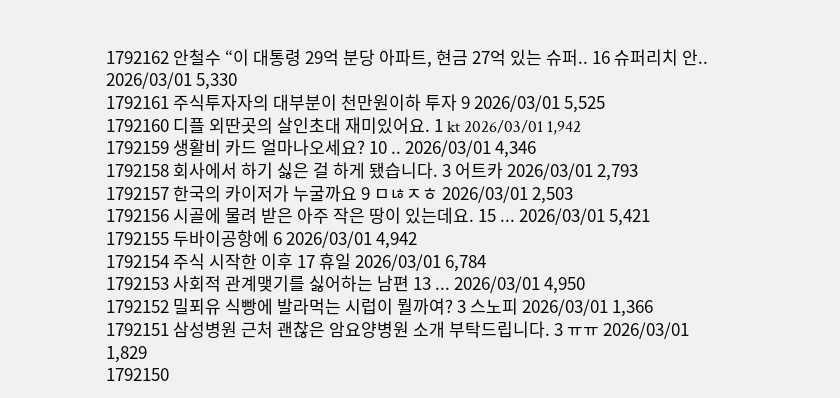1792162 안철수 “이 대통령 29억 분당 아파트, 현금 27억 있는 슈퍼.. 16 슈퍼리치 안.. 2026/03/01 5,330
1792161 주식투자자의 대부분이 천만원이하 투자 9 2026/03/01 5,525
1792160 디플 외딴곳의 살인초대 재미있어요. 1 kt 2026/03/01 1,942
1792159 생활비 카드 얼마나오세요? 10 .. 2026/03/01 4,346
1792158 회사에서 하기 싫은 걸 하게 됐습니다. 3 어트카 2026/03/01 2,793
1792157 한국의 카이저가 누굴까요 9 ㅁㄶㅈㅎ 2026/03/01 2,503
1792156 시골에 물려 받은 아주 작은 땅이 있는데요. 15 ... 2026/03/01 5,421
1792155 두바이공항에 6 2026/03/01 4,942
1792154 주식 시작한 이후 17 휴일 2026/03/01 6,784
1792153 사회적 관계맺기를 싫어하는 남편 13 ... 2026/03/01 4,950
1792152 밀푀유 식빵에 발라먹는 시럽이 뭘까여? 3 스노피 2026/03/01 1,366
1792151 삼성병원 근처 괜찮은 암요양병원 소개 부탁드립니다. 3 ㅠㅠ 2026/03/01 1,829
1792150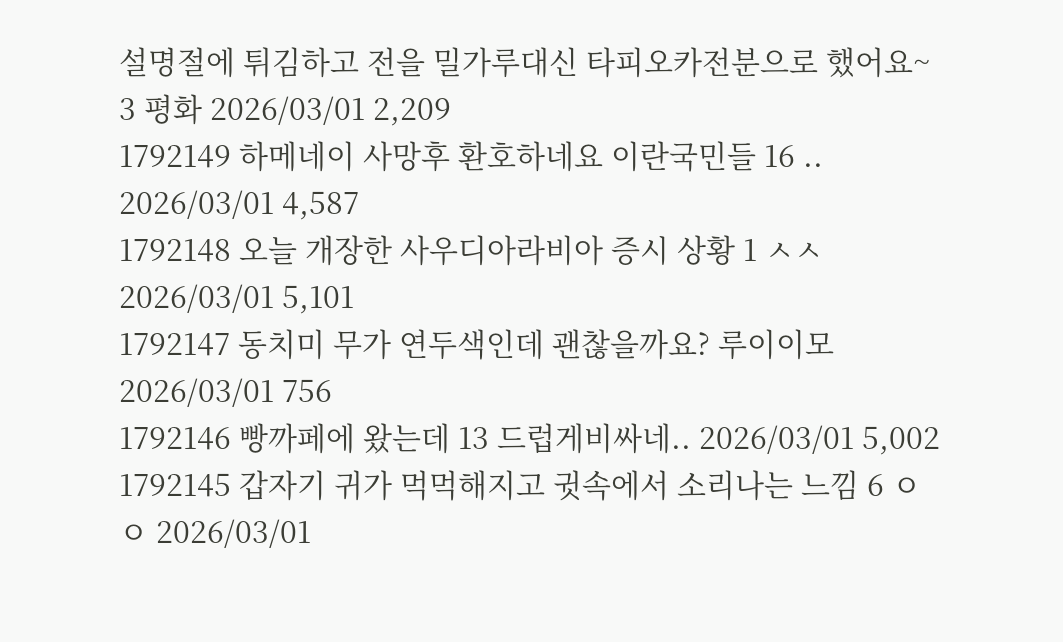설명절에 튀김하고 전을 밀가루대신 타피오카전분으로 했어요~ 3 평화 2026/03/01 2,209
1792149 하메네이 사망후 환호하네요 이란국민들 16 .. 2026/03/01 4,587
1792148 오늘 개장한 사우디아라비아 증시 상황 1 ㅅㅅ 2026/03/01 5,101
1792147 동치미 무가 연두색인데 괜찮을까요? 루이이모 2026/03/01 756
1792146 빵까페에 왔는데 13 드럽게비싸네.. 2026/03/01 5,002
1792145 갑자기 귀가 먹먹해지고 귓속에서 소리나는 느낌 6 ㅇㅇ 2026/03/01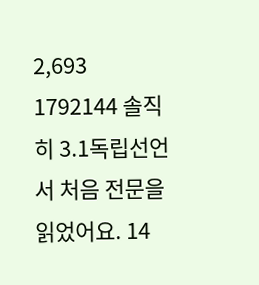2,693
1792144 솔직히 3.1독립선언서 처음 전문을 읽었어요. 14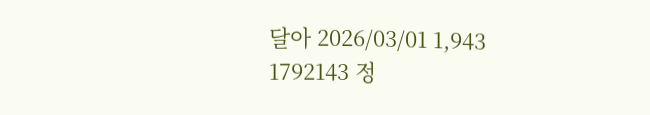달아 2026/03/01 1,943
1792143 정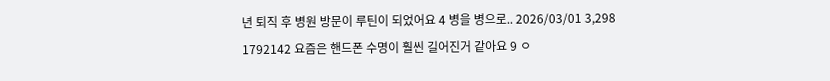년 퇴직 후 병원 방문이 루틴이 되었어요 4 병을 병으로.. 2026/03/01 3,298
1792142 요즘은 핸드폰 수명이 훨씬 길어진거 같아요 9 ㅇ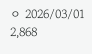ㅇ 2026/03/01 2,868